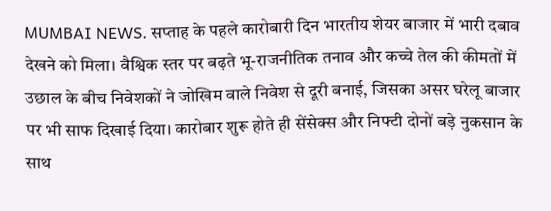MUMBAI NEWS. सप्ताह के पहले कारोबारी दिन भारतीय शेयर बाजार में भारी दबाव देखने को मिला। वैश्विक स्तर पर बढ़ते भू-राजनीतिक तनाव और कच्चे तेल की कीमतों में उछाल के बीच निवेशकों ने जोखिम वाले निवेश से दूरी बनाई, जिसका असर घरेलू बाजार पर भी साफ दिखाई दिया। कारोबार शुरू होते ही सेंसेक्स और निफ्टी दोनों बड़े नुकसान के साथ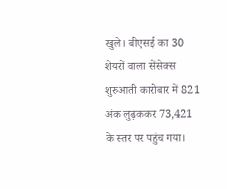खुले। बीएसई का 30 शेयरों वाला सेंसेक्स शुरुआती कारोबार में 821 अंक लुढ़ककर 73,421 के स्तर पर पहुंच गया।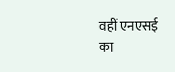वहीं एनएसई का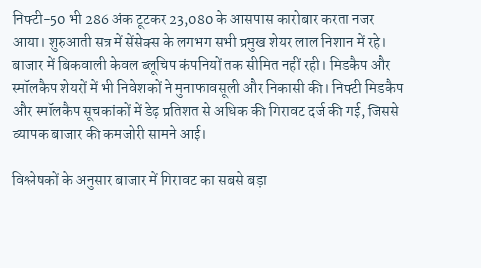निफ्टी-50 भी 286 अंक टूटकर 23,080 के आसपास कारोबार करता नजर आया। शुरुआती सत्र में सेंसेक्स के लगभग सभी प्रमुख शेयर लाल निशान में रहे। बाजार में बिकवाली केवल ब्लूचिप कंपनियों तक सीमित नहीं रही। मिडकैप और स्मॉलकैप शेयरों में भी निवेशकों ने मुनाफावसूली और निकासी की। निफ्टी मिडकैप और स्मॉलकैप सूचकांकों में डेढ़ प्रतिशत से अधिक की गिरावट दर्ज की गई, जिससे व्यापक बाजार की कमजोरी सामने आई।

विश्लेषकों के अनुसार बाजार में गिरावट का सबसे बड़ा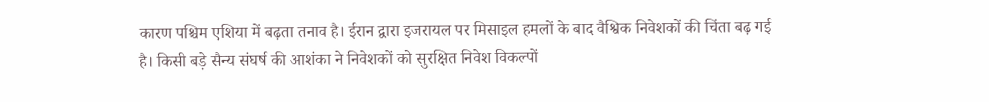कारण पश्चिम एशिया में बढ़ता तनाव है। ईरान द्वारा इजरायल पर मिसाइल हमलों के बाद वैश्विक निवेशकों की चिंता बढ़ गई है। किसी बड़े सैन्य संघर्ष की आशंका ने निवेशकों को सुरक्षित निवेश विकल्पों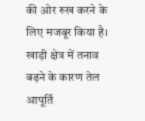की ओर रुख करने के लिए मजबूर किया है। खाड़ी क्षेत्र में तनाव बढ़ने के कारण तेल आपूर्ति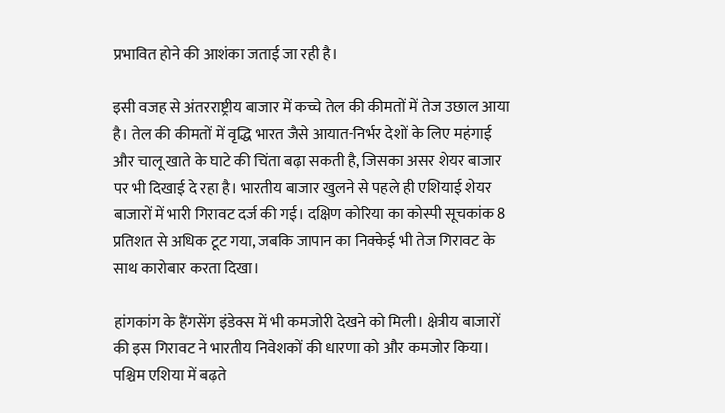प्रभावित होने की आशंका जताई जा रही है।

इसी वजह से अंतरराष्ट्रीय बाजार में कच्चे तेल की कीमतों में तेज उछाल आया है। तेल की कीमतों में वृद्धि भारत जैसे आयात-निर्भर देशों के लिए महंगाई और चालू खाते के घाटे की चिंता बढ़ा सकती है, जिसका असर शेयर बाजार पर भी दिखाई दे रहा है। भारतीय बाजार खुलने से पहले ही एशियाई शेयर बाजारों में भारी गिरावट दर्ज की गई। दक्षिण कोरिया का कोस्पी सूचकांक 8 प्रतिशत से अधिक टूट गया, जबकि जापान का निक्केई भी तेज गिरावट के साथ कारोबार करता दिखा।

हांगकांग के हैंगसेंग इंडेक्स में भी कमजोरी देखने को मिली। क्षेत्रीय बाजारों की इस गिरावट ने भारतीय निवेशकों की धारणा को और कमजोर किया। पश्चिम एशिया में बढ़ते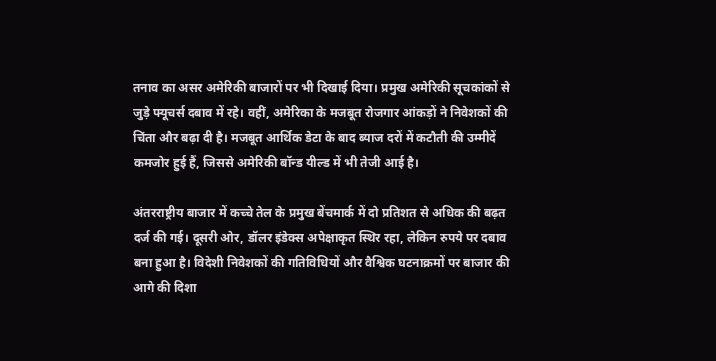तनाव का असर अमेरिकी बाजारों पर भी दिखाई दिया। प्रमुख अमेरिकी सूचकांकों से जुड़े फ्यूचर्स दबाव में रहे। वहीं, अमेरिका के मजबूत रोजगार आंकड़ों ने निवेशकों की चिंता और बढ़ा दी है। मजबूत आर्थिक डेटा के बाद ब्याज दरों में कटौती की उम्मीदें कमजोर हुई हैं, जिससे अमेरिकी बॉन्ड यील्ड में भी तेजी आई है।

अंतरराष्ट्रीय बाजार में कच्चे तेल के प्रमुख बेंचमार्क में दो प्रतिशत से अधिक की बढ़त दर्ज की गई। दूसरी ओर, डॉलर इंडेक्स अपेक्षाकृत स्थिर रहा, लेकिन रुपये पर दबाव बना हुआ है। विदेशी निवेशकों की गतिविधियों और वैश्विक घटनाक्रमों पर बाजार की आगे की दिशा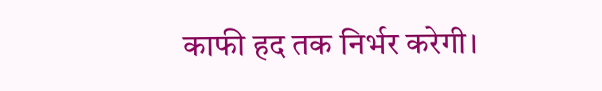काफी हद तक निर्भर करेगी।